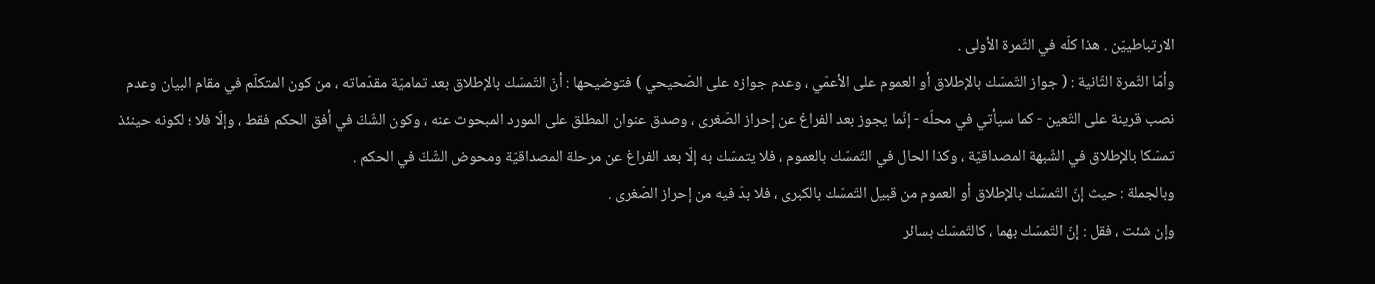الارتباطييّن . هذا كلّه في الثّمرة الأولى .
وأمّا الثّمرة الثّانية : ( جواز التّمسّك بالإطلاق أو العموم على الأعمّي ، وعدم جوازه على الصّحيحي ) فتوضيحها : أنّ التّمسّك بالإطلاق بعد تماميّة مقدّماته ، من كون المتكلّم في مقام البيان وعدم نصب قرينة على التّعين - كما سيأتي في محلّه - إنّما يجوز بعد الفراغ عن إحراز الصّغرى ، وصدق عنوان المطلق على المورد المبحوث عنه ، وكون الشّكّ في أفق الحكم فقط ، وإلّا فلا ؛ لكونه حينئذ تمسّكا بالإطلاق في الشّبهة المصداقيّة ، وكذا الحال في التّمسّك بالعموم ، فلا يتمسّك به إلّا بعد الفراغ عن مرحلة المصداقيّة ومحوض الشّكّ في الحكم .
وبالجملة : حيث إنّ التّمسّك بالإطلاق أو العموم من قبيل التّمسّك بالكبرى ، فلا بدّ فيه من إحراز الصّغرى .
وإن شئت ، فقل : إنّ التّمسّك بهما ، كالتّمسّك بسائر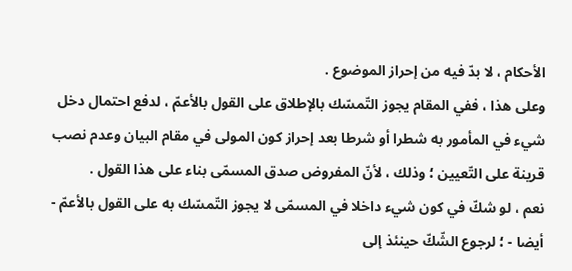الأحكام ، لا بدّ فيه من إحراز الموضوع .
وعلى هذا ، ففي المقام يجوز التّمسّك بالإطلاق على القول بالأعمّ ، لدفع احتمال دخل شيء في المأمور به شطرا أو شرطا بعد إحراز كون المولى في مقام البيان وعدم نصب قرينة على التّعيين ؛ وذلك ، لأنّ المفروض صدق المسمّى بناء على هذا القول .
نعم ، لو شكّ في كون شيء داخلا في المسمّى لا يجوز التّمسّك به على القول بالأعمّ - أيضا - ؛ لرجوع الشّكّ حينئذ إلى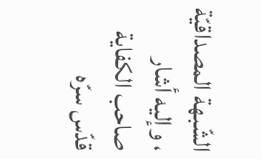الشّبهة المصداقيّة ، وإليه أشار صاحب الكفاية قدّس سرّه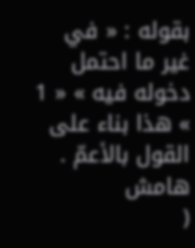بقوله : « في غير ما احتمل دخوله فيه » « 1 » هذا بناء على القول بالأعمّ .
هامش
(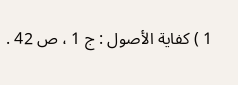1 ) كفاية الأصول : ج 1 ، ص 42 .